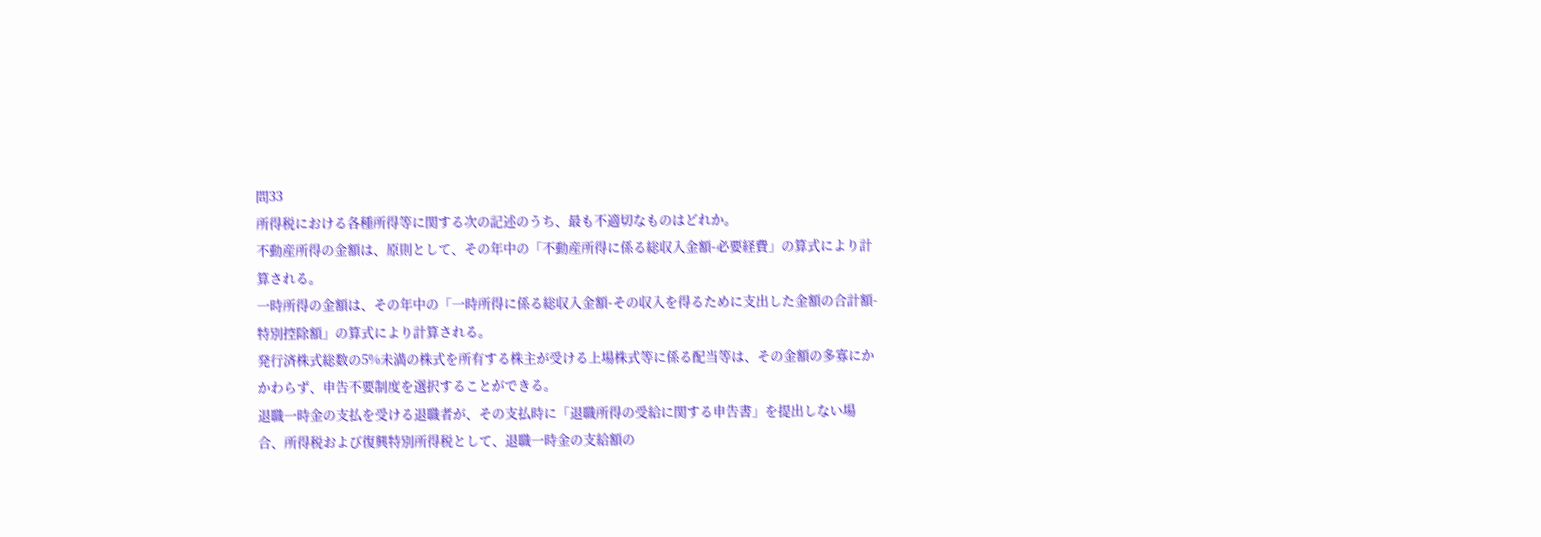問33
所得税における各種所得等に関する次の記述のうち、最も不適切なものはどれか。
不動産所得の金額は、原則として、その年中の「不動産所得に係る総収入金額-必要経費」の算式により計算される。
一時所得の金額は、その年中の「一時所得に係る総収入金額-その収入を得るために支出した金額の合計額-特別控除額」の算式により計算される。
発行済株式総数の5%未満の株式を所有する株主が受ける上場株式等に係る配当等は、その金額の多寡にかかわらず、申告不要制度を選択することができる。
退職一時金の支払を受ける退職者が、その支払時に「退職所得の受給に関する申告書」を提出しない場合、所得税および復興特別所得税として、退職一時金の支給額の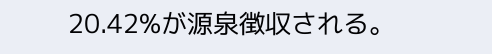20.42%が源泉徴収される。